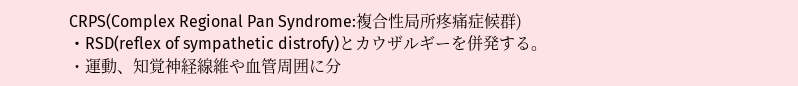CRPS(Complex Regional Pan Syndrome:複合性局所疼痛症候群)
・RSD(reflex of sympathetic distrofy)とカウザルギーを併発する。
・運動、知覚神経線維や血管周囲に分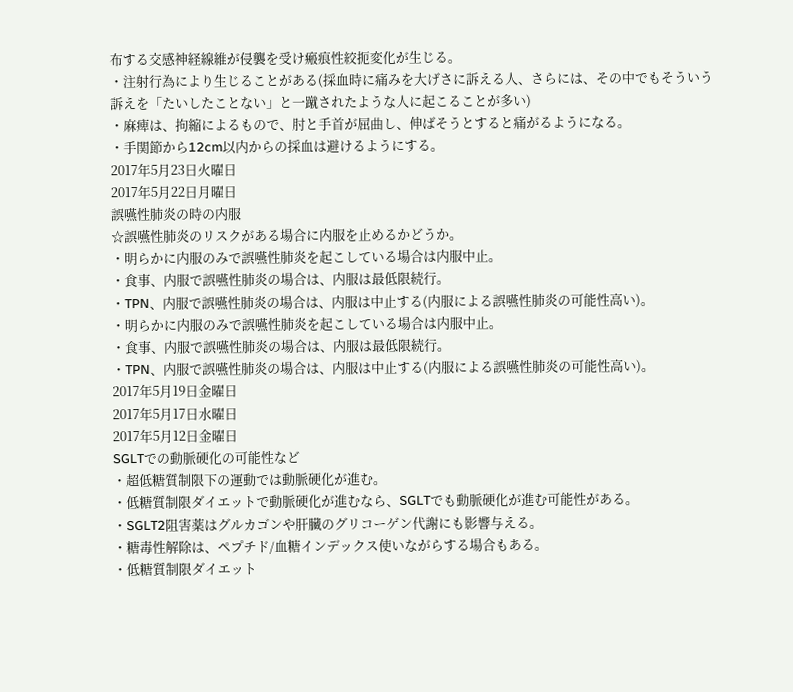布する交感神経線維が侵襲を受け瘢痕性絞扼変化が生じる。
・注射行為により生じることがある(採血時に痛みを大げさに訴える人、さらには、その中でもそういう訴えを「たいしたことない」と一蹴されたような人に起こることが多い)
・麻痺は、拘縮によるもので、肘と手首が屈曲し、伸ばそうとすると痛がるようになる。
・手関節から12cm以内からの採血は避けるようにする。
2017年5月23日火曜日
2017年5月22日月曜日
誤嚥性肺炎の時の内服
☆誤嚥性肺炎のリスクがある場合に内服を止めるかどうか。
・明らかに内服のみで誤嚥性肺炎を起こしている場合は内服中止。
・食事、内服で誤嚥性肺炎の場合は、内服は最低限続行。
・TPN、内服で誤嚥性肺炎の場合は、内服は中止する(内服による誤嚥性肺炎の可能性高い)。
・明らかに内服のみで誤嚥性肺炎を起こしている場合は内服中止。
・食事、内服で誤嚥性肺炎の場合は、内服は最低限続行。
・TPN、内服で誤嚥性肺炎の場合は、内服は中止する(内服による誤嚥性肺炎の可能性高い)。
2017年5月19日金曜日
2017年5月17日水曜日
2017年5月12日金曜日
SGLTでの動脈硬化の可能性など
・超低糖質制限下の運動では動脈硬化が進む。
・低糖質制限ダイエットで動脈硬化が進むなら、SGLTでも動脈硬化が進む可能性がある。
・SGLT2阻害薬はグルカゴンや肝臓のグリコーゲン代謝にも影響与える。
・糖毒性解除は、ペプチド/血糖インデックス使いながらする場合もある。
・低糖質制限ダイエット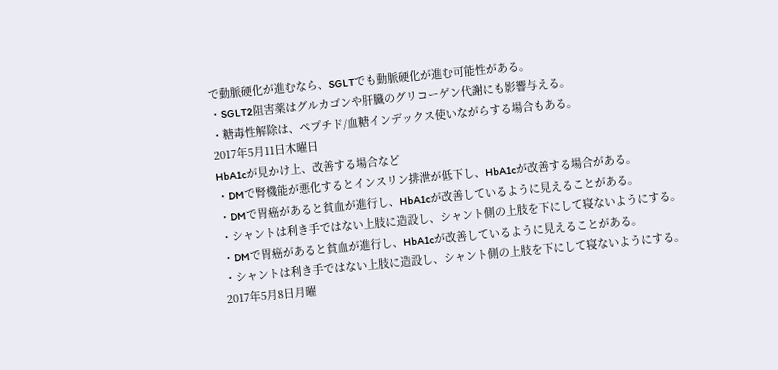で動脈硬化が進むなら、SGLTでも動脈硬化が進む可能性がある。
・SGLT2阻害薬はグルカゴンや肝臓のグリコーゲン代謝にも影響与える。
・糖毒性解除は、ペプチド/血糖インデックス使いながらする場合もある。
2017年5月11日木曜日
HbA1cが見かけ上、改善する場合など
・DMで腎機能が悪化するとインスリン排泄が低下し、HbA1cが改善する場合がある。
・DMで胃癌があると貧血が進行し、HbA1cが改善しているように見えることがある。
・シャントは利き手ではない上肢に造設し、シャント側の上肢を下にして寝ないようにする。
・DMで胃癌があると貧血が進行し、HbA1cが改善しているように見えることがある。
・シャントは利き手ではない上肢に造設し、シャント側の上肢を下にして寝ないようにする。
2017年5月8日月曜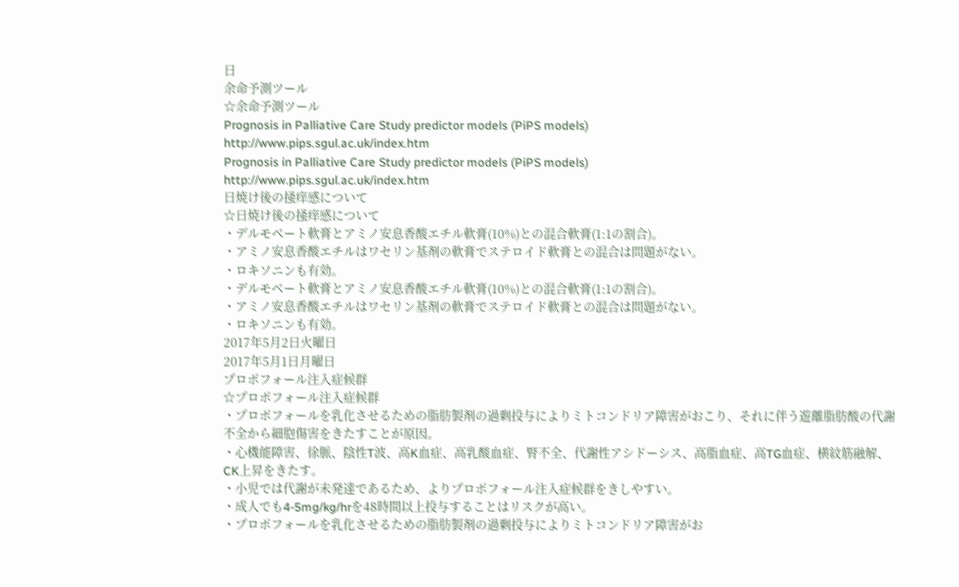日
余命予測ツール
☆余命予測ツール
Prognosis in Palliative Care Study predictor models (PiPS models)
http://www.pips.sgul.ac.uk/index.htm
Prognosis in Palliative Care Study predictor models (PiPS models)
http://www.pips.sgul.ac.uk/index.htm
日焼け後の掻痒感について
☆日焼け後の掻痒感について
・デルモベート軟膏とアミノ安息香酸エチル軟膏(10%)との混合軟膏(1:1の割合)。
・アミノ安息香酸エチルはワセリン基剤の軟膏でステロイド軟膏との混合は問題がない。
・ロキソニンも有効。
・デルモベート軟膏とアミノ安息香酸エチル軟膏(10%)との混合軟膏(1:1の割合)。
・アミノ安息香酸エチルはワセリン基剤の軟膏でステロイド軟膏との混合は問題がない。
・ロキソニンも有効。
2017年5月2日火曜日
2017年5月1日月曜日
プロポフォール注入症候群
☆プロポフォール注入症候群
・プロポフォールを乳化させるための脂肪製剤の過剰投与によりミトコンドリア障害がおこり、それに伴う遊離脂肪酸の代謝不全から細胞傷害をきたすことが原因。
・心機能障害、徐脈、陰性T波、高K血症、高乳酸血症、腎不全、代謝性アシドーシス、高脂血症、高TG血症、横紋筋融解、CK上昇をきたす。
・小児では代謝が未発達であるため、よりプロポフォール注入症候群をきしやすい。
・成人でも4-5mg/kg/hrを48時間以上投与することはリスクが高い。
・プロポフォールを乳化させるための脂肪製剤の過剰投与によりミトコンドリア障害がお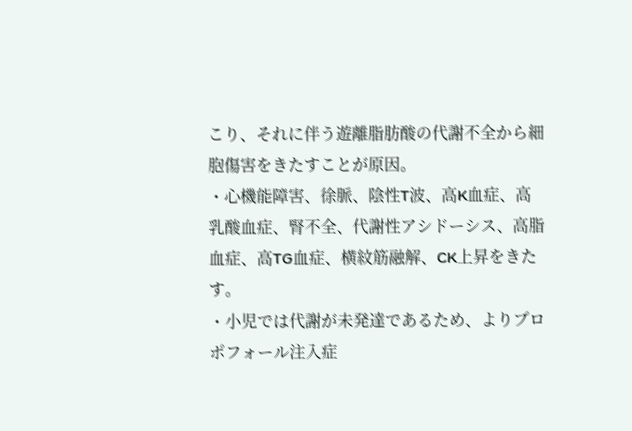こり、それに伴う遊離脂肪酸の代謝不全から細胞傷害をきたすことが原因。
・心機能障害、徐脈、陰性T波、高K血症、高乳酸血症、腎不全、代謝性アシドーシス、高脂血症、高TG血症、横紋筋融解、CK上昇をきたす。
・小児では代謝が未発達であるため、よりプロポフォール注入症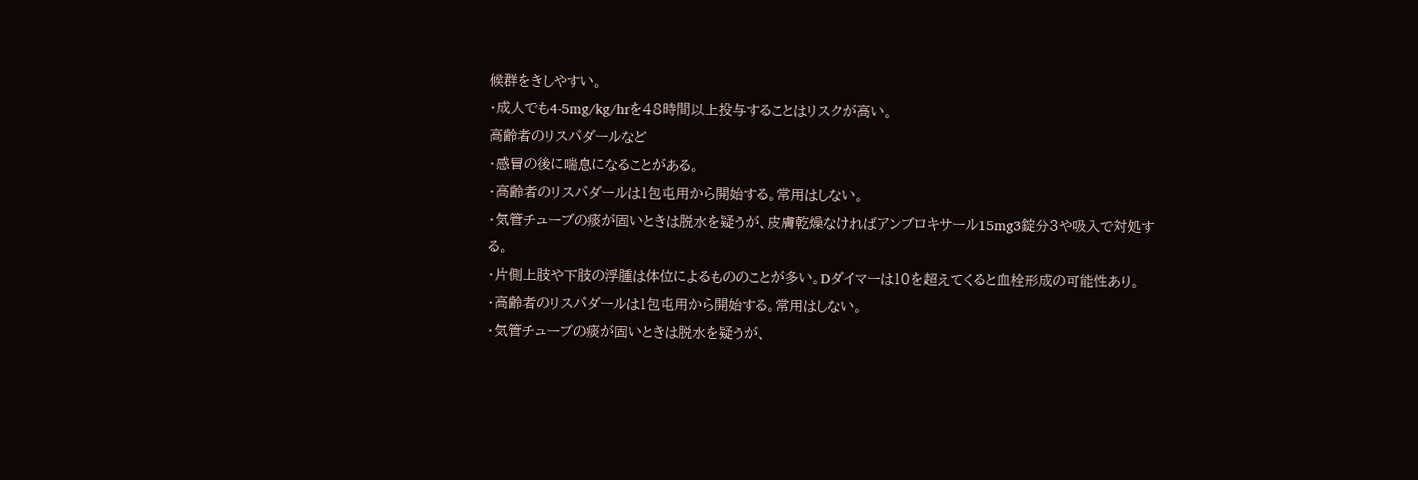候群をきしやすい。
・成人でも4-5mg/kg/hrを48時間以上投与することはリスクが高い。
高齢者のリスパダールなど
・感冒の後に喘息になることがある。
・高齢者のリスパダールは1包屯用から開始する。常用はしない。
・気管チューブの痰が固いときは脱水を疑うが、皮膚乾燥なければアンブロキサール15mg3錠分3や吸入で対処する。
・片側上肢や下肢の浮腫は体位によるもののことが多い。Dダイマーは10を超えてくると血栓形成の可能性あり。
・高齢者のリスパダールは1包屯用から開始する。常用はしない。
・気管チューブの痰が固いときは脱水を疑うが、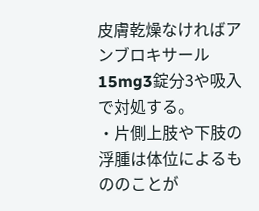皮膚乾燥なければアンブロキサール15mg3錠分3や吸入で対処する。
・片側上肢や下肢の浮腫は体位によるもののことが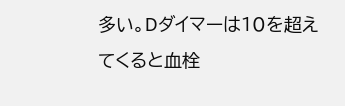多い。Dダイマーは10を超えてくると血栓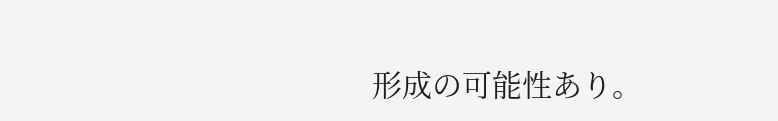形成の可能性あり。